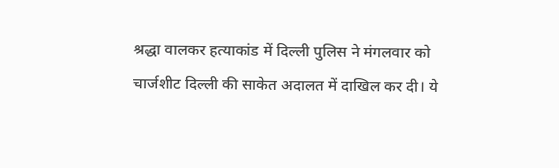श्रद्धा वालकर हत्याकांड में दिल्ली पुलिस ने मंगलवार को चार्जशीट दिल्ली की साकेत अदालत में दाखिल कर दी। ये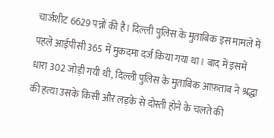चार्जशीट 6629 पन्नों की है। दिल्ली पुलिस के मुताबिक इस मामले में पहले आईपीसी 365 में मुकदमा दर्ज किया गया था। बाद में इसमें धारा 302 जोड़ी गयी थी, दिल्ली पुलिस के मुताबिक आफ़ताब ने श्रद्धा की हत्या उसके किसी और लड़के से दोस्ती होने के चलते की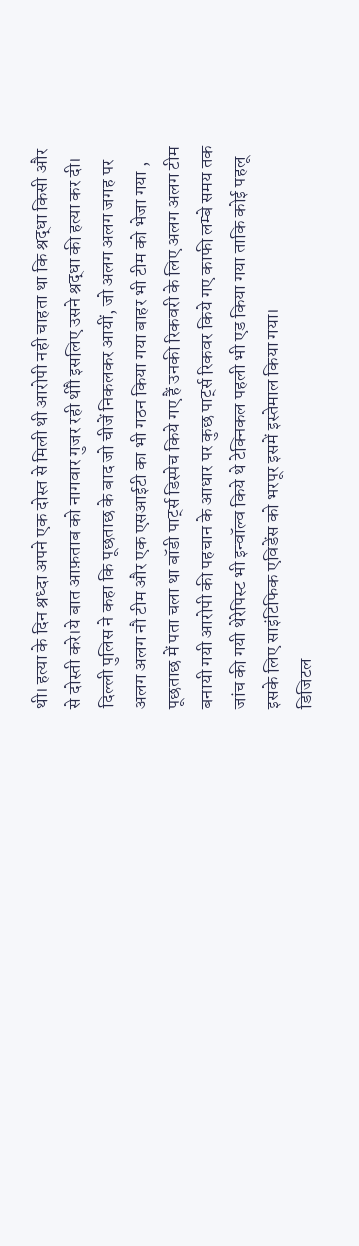थी। हत्या के दिन श्रध्दा अपने एक दोस्त से मिली थी आरोपी नही चाहता था कि श्रद्धा किसी और से दोस्ती करे।ये बात आफ़ताब को नागवार गुजर रही थीौ इसलिए उसने श्रद्धा की हत्या कर दी।
दिल्ली पुलिस ने कहा कि पूछताछ के बाद जो चीजें निकलकर आयीं, जो अलग अलग जगह पर अलग अलग नौ टीम और एक एसआईटी का भी गठन किया गया बाहर भी टीम को भेजा गया , पूछताछ में पता चला था बॉडी पार्ट्स डिस्पेच किये गए हैं उनकी रिकवरी के लिए अलग अलग टीम बनायी गयी आरोपी की पहचान के आधार पर कुछ पार्ट्स रिकवर किये गए काफी लम्बे समय तक जांच की गयी थेरेपिस्ट भी इन्वॉल्व किये थे टेक्निकल पहली भी एड किया गया ताकि कोई पहलू इसके लिए साइंटिफिक एविडेंस को भरपूर इसमें इस्तेमाल किया गया।
डिजिटल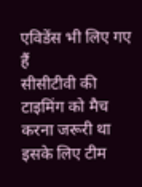एविडेंस भी लिए गए हैं
सीसीटीवी की टाइमिंग को मैच करना जरूरी था इसके लिए टीम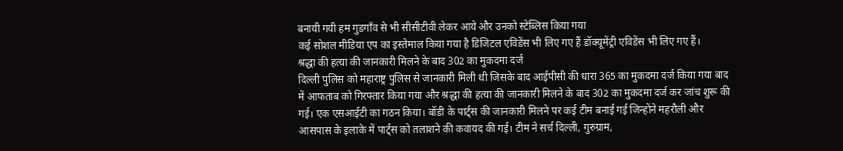बनायी गयी हम गुडगाँव से भी सीसीटीवी लेकर आये और उनको स्टेब्लिस किया गया
कई सोशल मीडिया एप का इस्तेमाल किया गया है डिजिटल एविडेंस भी लिए गए हैं डॉक्यूमेंट्री एविडेंस भी लिए गए हैं।
श्रद्धा की हत्या की जानकारी मिलने के बाद 302 का मुकदमा दर्ज
दिल्ली पुलिस को महाराष्ट्र पुलिस से जानकारी मिली थी जिसके बाद आईपीसी की धारा 365 का मुकदमा दर्ज किया गया बाद में आफताब को गिरफ्तार किया गया और श्रद्धा की हत्या की जानकारी मिलने के बाद 302 का मुकदमा दर्ज कर जांच शुरू की गई। एक एसआईटी का गठन किया। बॉडी के पार्ट्स की जानकारी मिलने पर कई टीम बनाई गई जिन्होंने महरौली और आसपास के इलाके में पार्ट्स को तलाशने की कवायद की गई। टीम ने सर्च दिल्ली, गुरुग्राम,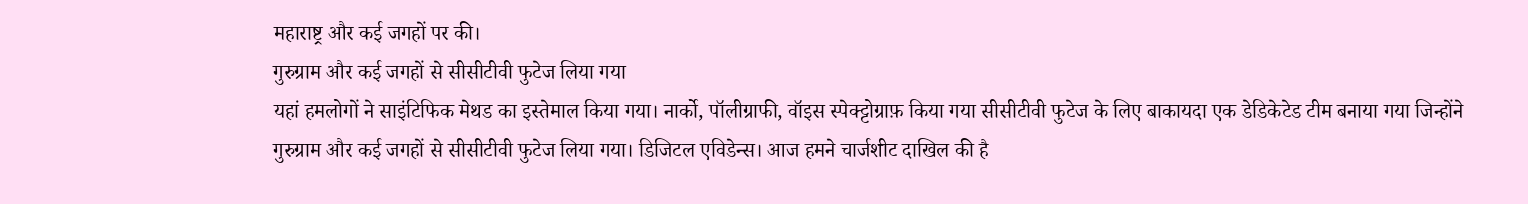महाराष्ट्र और कई जगहों पर की।
गुरुग्राम और कई जगहों से सीसीटीवी फुटेज लिया गया
यहां हमलोगों ने साइंटिफिक मेथड का इस्तेमाल किया गया। नार्को, पॉलीग्राफी, वॉइस स्पेक्ट्टोग्राफ़ किया गया सीसीटीवी फुटेज के लिए बाकायदा एक डेडिकेटेड टीम बनाया गया जिन्होंने गुरुग्राम और कई जगहों से सीसीटीवी फुटेज लिया गया। डिजिटल एविडेन्स। आज हमने चार्जशीट दाखिल की है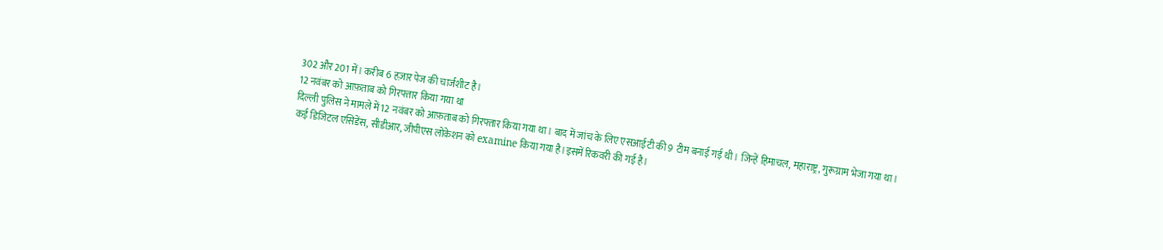302 और 201 में। करीब 6 हज़ार पेज की चार्जशीट है।
12 नवंबर को आफ़ताब को गिरफ्तार किया गया था
दिल्ली पुलिस ने मामले में 12 नवंबर को आफ़ताब को गिरफ्तार किया गया था। बाद में जांच के लिए एसआईटी की 9 टीम बनाई गई थी। जिन्हें हिमाचल, महाराष्ट्र, गुरूग्राम भेजा गया था। कई डिजिटल एसिडेंस, सीडीआर, जीपीएस लोकेशन को examine किया गया है।इसमें रिकवरी की गई है।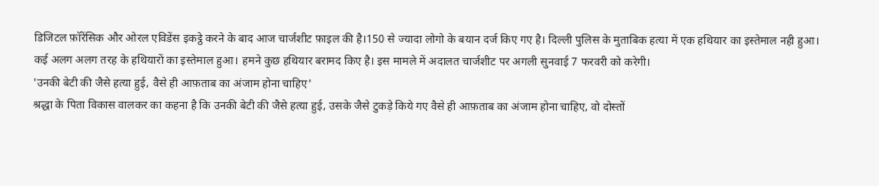डिजिटल फ़ॉरेंसिक और ओरल एविडेंस इकट्ठे करने के बाद आज चार्जशीट फ़ाइल की है।150 से ज्यादा लोगो के बयान दर्ज किए गए है। दिल्ली पुलिस के मुताबिक हत्या में एक हथियार का इस्तेमाल नही हुआ। कई अलग अलग तरह के हथियारों का इस्तेमाल हुआ। हमने कुछ हथियार बरामद किए है। इस मामले में अदालत चार्जशीट पर अगली सुनवाई 7 फरवरी को करेगी।
'उनकी बेटी की जैसे हत्या हुई, वैसे ही आफ़ताब का अंजाम होना चाहिए'
श्रद्धा के पिता विकास वालकर का कहना है कि उनकी बेटी की जैसे हत्या हुई, उसके जैसे टुकड़े किये गए वैसे ही आफ़ताब का अंजाम होना चाहिए, वो दोस्तों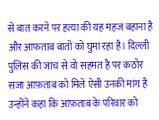से बात करने पर हत्या की यह महज बहाना है और आफताब बातों को घुमा रहा है। दिल्ली पुलिस की जांच से वो सहमत है पर कठोर सजा आफ़ताब को मिले ऐसी उनकी मांग है उन्होंने कहा कि आफ़ताब के परिवार को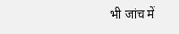भी जांच में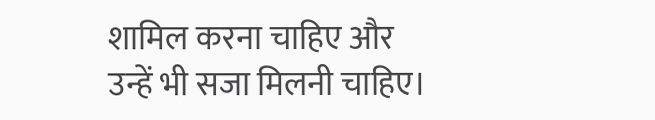शामिल करना चाहिए और उन्हें भी सजा मिलनी चाहिए।